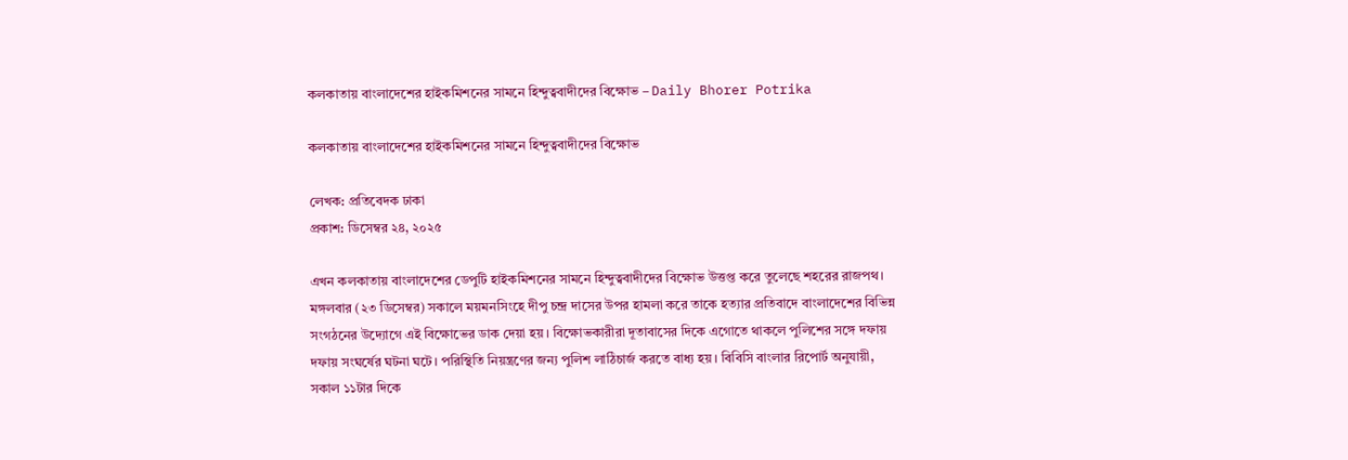কলকাতায় বাংলাদেশের হাইকমিশনের সামনে হিন্দুত্ববাদীদের বিক্ষোভ – Daily Bhorer Potrika

কলকাতায় বাংলাদেশের হাইকমিশনের সামনে হিন্দুত্ববাদীদের বিক্ষোভ

লেখক: প্রতিবেদক ঢাকা
প্রকাশ: ডিসেম্বর ২৪, ২০২৫

এখন কলকাতায় বাংলাদেশের ডেপুটি হাইকমিশনের সামনে হিন্দুত্ববাদীদের বিক্ষোভ উত্তপ্ত করে তুলেছে শহরের রাজপথ। মঙ্গলবার (২৩ ডিসেম্বর) সকালে ময়মনসিংহে দীপু চন্দ্র দাসের উপর হামলা করে তাকে হত্যার প্রতিবাদে বাংলাদেশের বিভিন্ন সংগঠনের উদ্যোগে এই বিক্ষোভের ডাক দেয়া হয়। বিক্ষোভকারীরা দূতাবাসের দিকে এগোতে থাকলে পুলিশের সঙ্গে দফায় দফায় সংঘর্ষের ঘটনা ঘটে। পরিস্থিতি নিয়ন্ত্রণের জন্য পুলিশ লাঠিচার্জ করতে বাধ্য হয়। বিবিসি বাংলার রিপোর্ট অনুযায়ী, সকাল ১১টার দিকে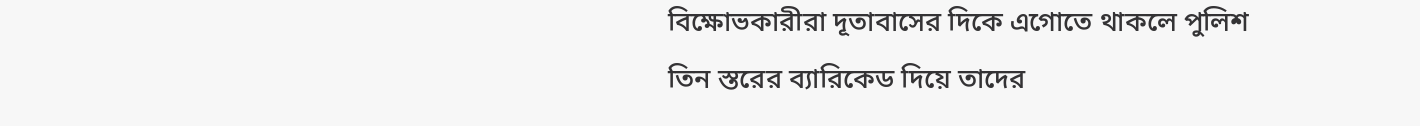বিক্ষোভকারীরা দূতাবাসের দিকে এগোতে থাকলে পুলিশ তিন স্তরের ব্যারিকেড দিয়ে তাদের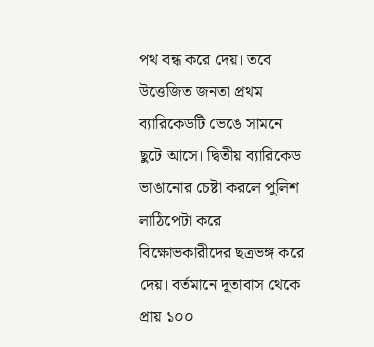পথ বন্ধ করে দেয়। তবে উত্তেজিত জনতা প্রথম ব্যারিকেডটি ভেঙে সামনে ছুটে আসে। দ্বিতীয় ব্যারিকেড ভাঙানোর চেষ্টা করলে পুলিশ লাঠিপেটা করে বিক্ষোভকারীদের ছত্রভঙ্গ করে দেয়। বর্তমানে দূতাবাস থেকে প্রায় ১০০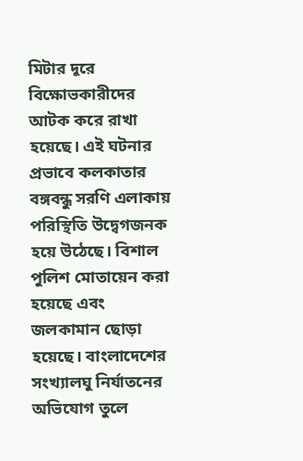মিটার দূরে বিক্ষোভকারীদের আটক করে রাখা হয়েছে। এই ঘটনার প্রভাবে কলকাতার বঙ্গবন্ধু সরণি এলাকায় পরিস্থিতি উদ্বেগজনক হয়ে উঠেছে। বিশাল পুলিশ মোতায়েন করা হয়েছে এবং জলকামান ছোড়া হয়েছে। বাংলাদেশের সংখ্যালঘু নির্যাতনের অভিযোগ তুলে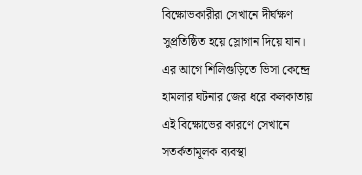বিক্ষোভকারীরা সেখানে দীর্ঘক্ষণ সুপ্রতিষ্ঠিত হয়ে স্লোগান দিয়ে যান। এর আগে শিলিগুড়িতে ভিসা কেন্দ্রে হামলার ঘটনার জের ধরে কলকাতায় এই বিক্ষোভের কারণে সেখানে সতর্কতামূলক ব্যবস্থা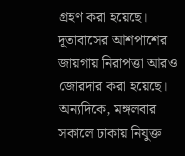গ্রহণ করা হয়েছে। দূতাবাসের আশপাশের জায়গায় নিরাপত্তা আরও জোরদার করা হয়েছে। অন্যদিকে, মঙ্গলবার সকালে ঢাকায় নিযুক্ত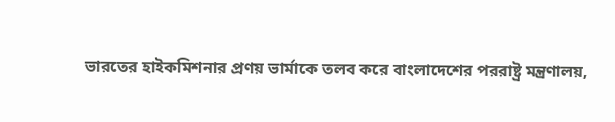ভারতের হাইকমিশনার প্রণয় ভার্মাকে তলব করে বাংলাদেশের পররাষ্ট্র মন্ত্রণালয়,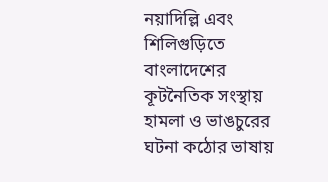নয়াদিল্লি এবং শিলিগুড়িতে বাংলাদেশের কূটনৈতিক সংস্থায় হামলা ও ভাঙচুরের ঘটনা কঠোর ভাষায়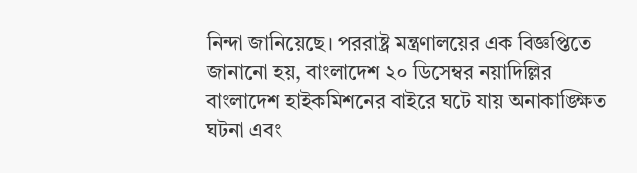নিন্দা জানিয়েছে। পররাষ্ট্র মন্ত্রণালয়ের এক বিজ্ঞপ্তিতে জানানো হয়, বাংলাদেশ ২০ ডিসেম্বর নয়াদিল্লির বাংলাদেশ হাইকমিশনের বাইরে ঘটে যায় অনাকাঙ্ক্ষিত ঘটনা এবং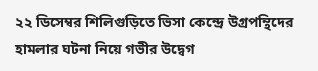২২ ডিসেম্বর শিলিগুড়িতে ভিসা কেন্দ্রে উগ্রপন্থিদের হামলার ঘটনা নিয়ে গভীর উদ্বেগ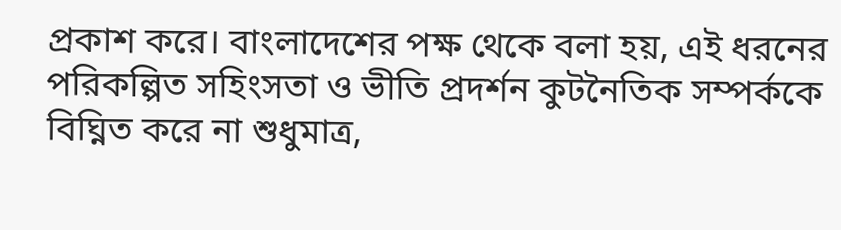প্রকাশ করে। বাংলাদেশের পক্ষ থেকে বলা হয়, এই ধরনের পরিকল্পিত সহিংসতা ও ভীতি প্রদর্শন কুটনৈতিক সম্পর্ককে বিঘ্নিত করে না শুধুমাত্র,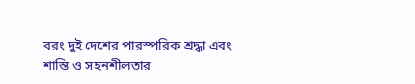বরং দুই দেশের পারস্পরিক শ্রদ্ধা এবং শান্তি ও সহনশীলতার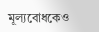মূল্যবোধকেও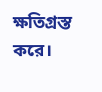ক্ষতিগ্রস্ত করে।